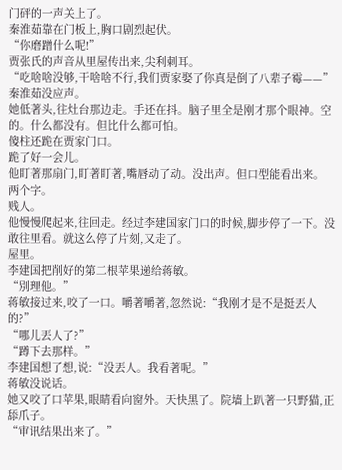门砰的一声关上了。
秦淮茹靠在门板上,胸口剧烈起伏。
“你磨蹭什么呢!”
贾张氏的声音从里屋传出来,尖利刺耳。
“吃啥啥没够,干啥啥不行,我们贾家娶了你真是倒了八辈子霉——”
秦淮茹没应声。
她低著头,往灶台那边走。手还在抖。脑子里全是刚才那个眼神。空的。什么都没有。但比什么都可怕。
傻柱还跪在贾家门口。
跪了好一会儿。
他盯著那扇门,盯著盯著,嘴唇动了动。没出声。但口型能看出来。
两个字。
贱人。
他慢慢爬起来,往回走。经过李建国家门口的时候,脚步停了一下。没敢往里看。就这么停了片刻,又走了。
屋里。
李建国把削好的第二根苹果递给蒋敏。
“別理他。”
蒋敏接过来,咬了一口。嚼著嚼著,忽然说:“我刚才是不是挺丟人的?”
“哪儿丟人了?”
“蹲下去那样。”
李建国想了想,说:“没丟人。我看著呢。”
蒋敏没说话。
她又咬了口苹果,眼睛看向窗外。天快黑了。院墙上趴著一只野猫,正舔爪子。
“审讯结果出来了。”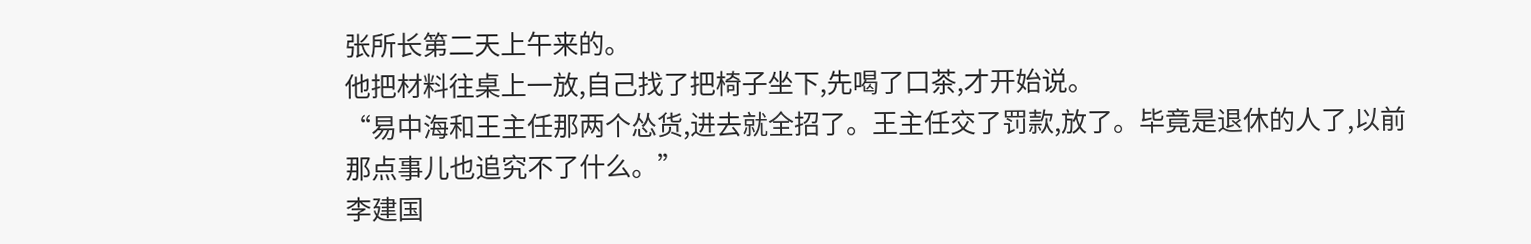张所长第二天上午来的。
他把材料往桌上一放,自己找了把椅子坐下,先喝了口茶,才开始说。
“易中海和王主任那两个怂货,进去就全招了。王主任交了罚款,放了。毕竟是退休的人了,以前那点事儿也追究不了什么。”
李建国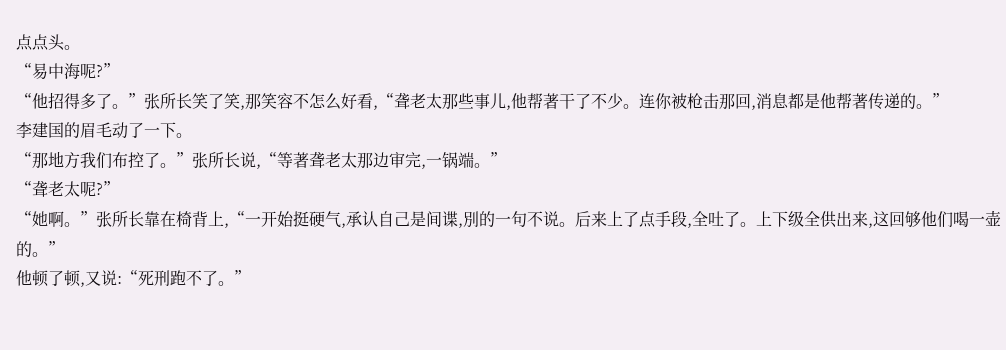点点头。
“易中海呢?”
“他招得多了。”张所长笑了笑,那笑容不怎么好看,“聋老太那些事儿,他帮著干了不少。连你被枪击那回,消息都是他帮著传递的。”
李建国的眉毛动了一下。
“那地方我们布控了。”张所长说,“等著聋老太那边审完,一锅端。”
“聋老太呢?”
“她啊。”张所长靠在椅背上,“一开始挺硬气,承认自己是间谍,別的一句不说。后来上了点手段,全吐了。上下级全供出来,这回够他们喝一壶的。”
他顿了顿,又说:“死刑跑不了。”